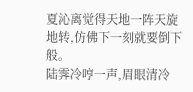夏沁离觉得天地一阵天旋地转,仿佛下一刻就要倒下般。
陆霁冷哼一声,眉眼清冷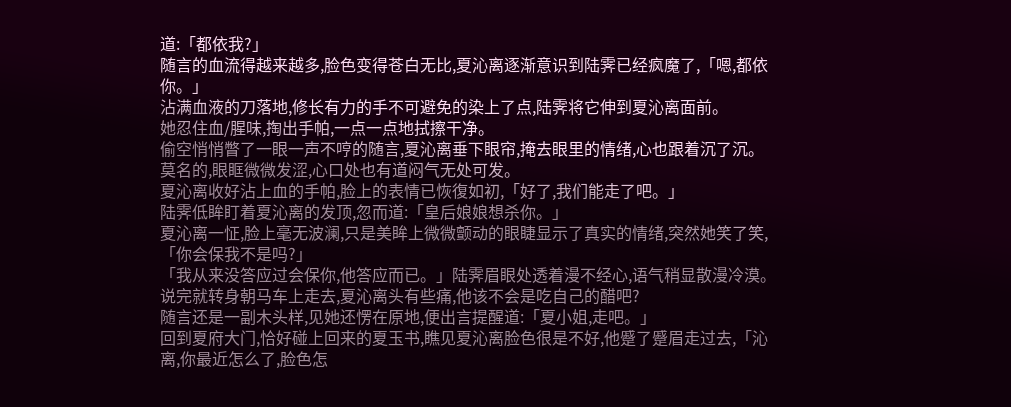道:「都依我?」
随言的血流得越来越多,脸色变得苍白无比,夏沁离逐渐意识到陆霁已经疯魔了,「嗯,都依你。」
沾满血液的刀落地,修长有力的手不可避免的染上了点,陆霁将它伸到夏沁离面前。
她忍住血/腥味,掏出手帕,一点一点地拭擦干净。
偷空悄悄瞥了一眼一声不哼的随言,夏沁离垂下眼帘,掩去眼里的情绪,心也跟着沉了沉。
莫名的,眼眶微微发涩,心口处也有道闷气无处可发。
夏沁离收好沾上血的手帕,脸上的表情已恢復如初,「好了,我们能走了吧。」
陆霁低眸盯着夏沁离的发顶,忽而道:「皇后娘娘想杀你。」
夏沁离一怔,脸上毫无波澜,只是美眸上微微颤动的眼睫显示了真实的情绪,突然她笑了笑,「你会保我不是吗?」
「我从来没答应过会保你,他答应而已。」陆霁眉眼处透着漫不经心,语气稍显散漫冷漠。
说完就转身朝马车上走去,夏沁离头有些痛,他该不会是吃自己的醋吧?
随言还是一副木头样,见她还愣在原地,便出言提醒道:「夏小姐,走吧。」
回到夏府大门,恰好碰上回来的夏玉书,瞧见夏沁离脸色很是不好,他蹙了蹙眉走过去,「沁离,你最近怎么了,脸色怎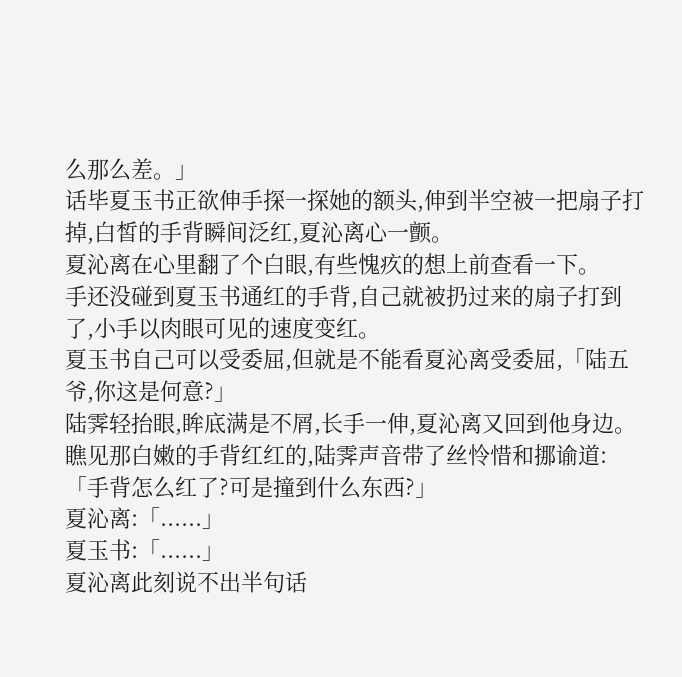么那么差。」
话毕夏玉书正欲伸手探一探她的额头,伸到半空被一把扇子打掉,白皙的手背瞬间泛红,夏沁离心一颤。
夏沁离在心里翻了个白眼,有些愧疚的想上前查看一下。
手还没碰到夏玉书通红的手背,自己就被扔过来的扇子打到了,小手以肉眼可见的速度变红。
夏玉书自己可以受委屈,但就是不能看夏沁离受委屈,「陆五爷,你这是何意?」
陆霁轻抬眼,眸底满是不屑,长手一伸,夏沁离又回到他身边。
瞧见那白嫩的手背红红的,陆霁声音带了丝怜惜和挪谕道:「手背怎么红了?可是撞到什么东西?」
夏沁离:「......」
夏玉书:「......」
夏沁离此刻说不出半句话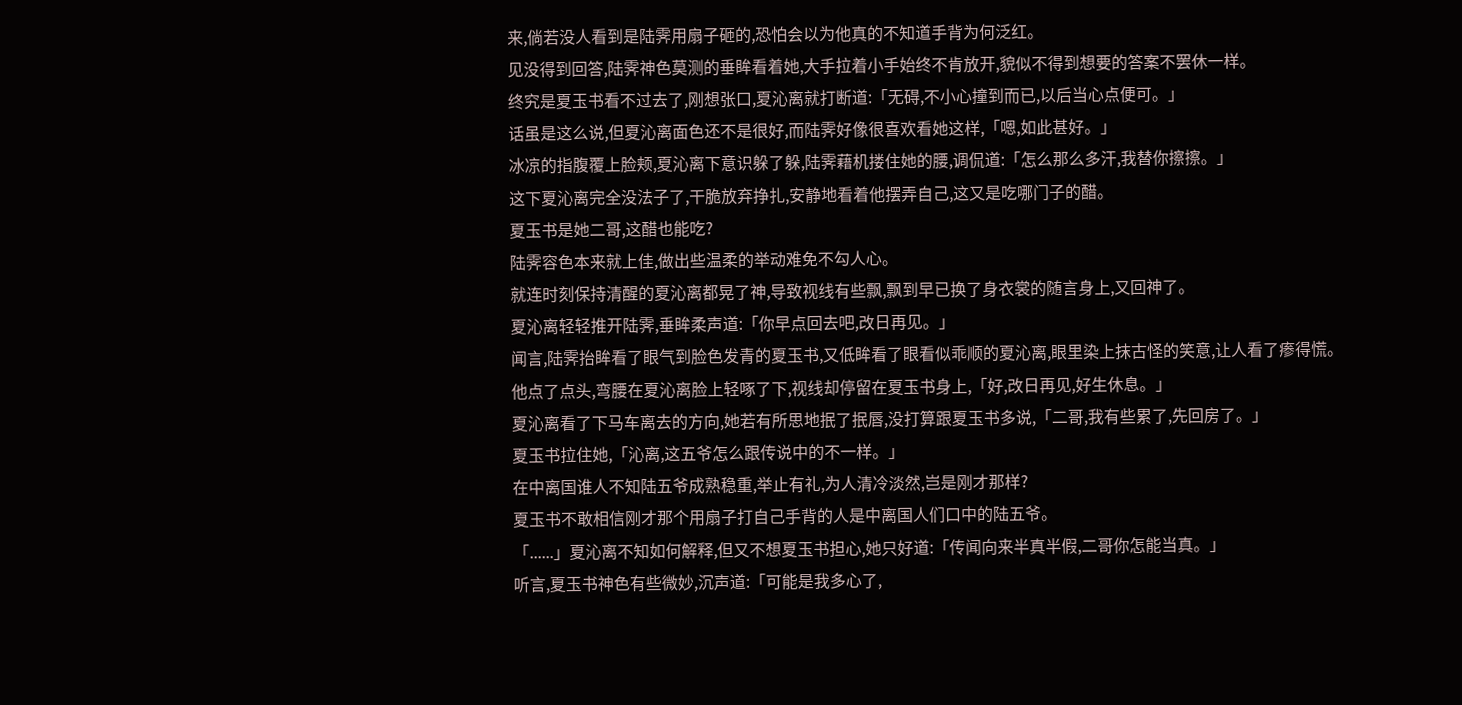来,倘若没人看到是陆霁用扇子砸的,恐怕会以为他真的不知道手背为何泛红。
见没得到回答,陆霁神色莫测的垂眸看着她,大手拉着小手始终不肯放开,貌似不得到想要的答案不罢休一样。
终究是夏玉书看不过去了,刚想张口,夏沁离就打断道:「无碍,不小心撞到而已,以后当心点便可。」
话虽是这么说,但夏沁离面色还不是很好,而陆霁好像很喜欢看她这样,「嗯,如此甚好。」
冰凉的指腹覆上脸颊,夏沁离下意识躲了躲,陆霁藉机搂住她的腰,调侃道:「怎么那么多汗,我替你擦擦。」
这下夏沁离完全没法子了,干脆放弃挣扎,安静地看着他摆弄自己,这又是吃哪门子的醋。
夏玉书是她二哥,这醋也能吃?
陆霁容色本来就上佳,做出些温柔的举动难免不勾人心。
就连时刻保持清醒的夏沁离都晃了神,导致视线有些飘,飘到早已换了身衣裳的随言身上,又回神了。
夏沁离轻轻推开陆霁,垂眸柔声道:「你早点回去吧,改日再见。」
闻言,陆霁抬眸看了眼气到脸色发青的夏玉书,又低眸看了眼看似乖顺的夏沁离,眼里染上抹古怪的笑意,让人看了瘆得慌。
他点了点头,弯腰在夏沁离脸上轻啄了下,视线却停留在夏玉书身上,「好,改日再见,好生休息。」
夏沁离看了下马车离去的方向,她若有所思地抿了抿唇,没打算跟夏玉书多说,「二哥,我有些累了,先回房了。」
夏玉书拉住她,「沁离,这五爷怎么跟传说中的不一样。」
在中离国谁人不知陆五爷成熟稳重,举止有礼,为人清冷淡然,岂是刚才那样?
夏玉书不敢相信刚才那个用扇子打自己手背的人是中离国人们口中的陆五爷。
「......」夏沁离不知如何解释,但又不想夏玉书担心,她只好道:「传闻向来半真半假,二哥你怎能当真。」
听言,夏玉书神色有些微妙,沉声道:「可能是我多心了,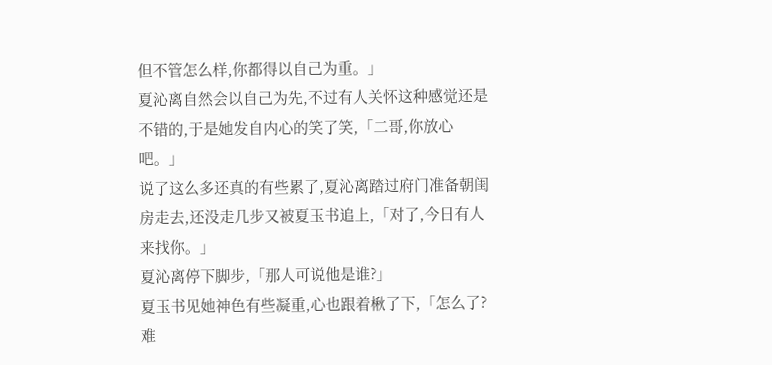但不管怎么样,你都得以自己为重。」
夏沁离自然会以自己为先,不过有人关怀这种感觉还是不错的,于是她发自内心的笑了笑,「二哥,你放心吧。」
说了这么多还真的有些累了,夏沁离踏过府门准备朝闺房走去,还没走几步又被夏玉书追上,「对了,今日有人来找你。」
夏沁离停下脚步,「那人可说他是谁?」
夏玉书见她神色有些凝重,心也跟着楸了下,「怎么了?难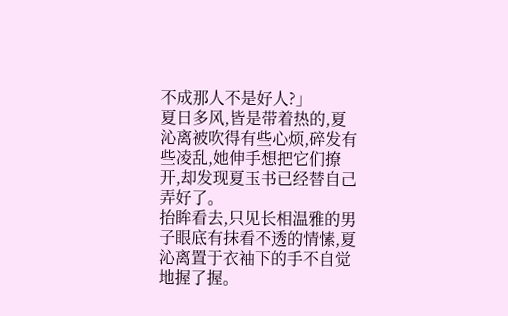不成那人不是好人?」
夏日多风,皆是带着热的,夏沁离被吹得有些心烦,碎发有些凌乱,她伸手想把它们撩开,却发现夏玉书已经替自己弄好了。
抬眸看去,只见长相温雅的男子眼底有抹看不透的情愫,夏沁离置于衣袖下的手不自觉地握了握。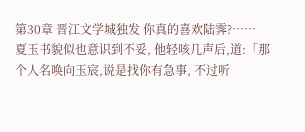第30章 晋江文学城独发 你真的喜欢陆霁?……
夏玉书貌似也意识到不妥, 他轻咳几声后,道:「那个人名唤向玉宸,说是找你有急事, 不过听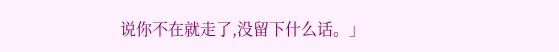说你不在就走了,没留下什么话。」